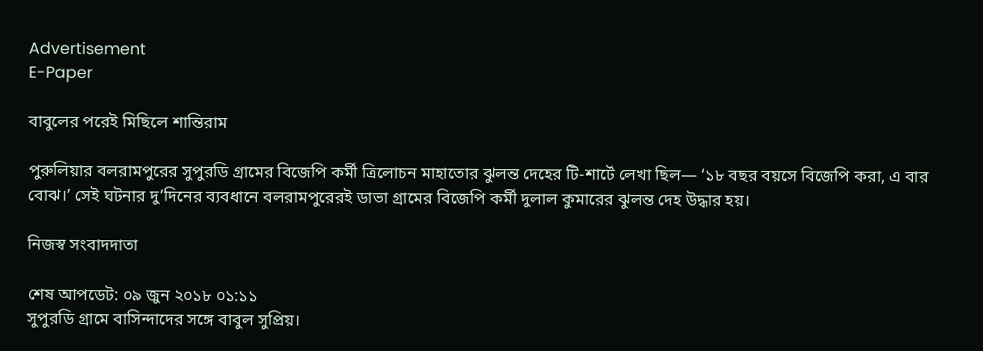Advertisement
E-Paper

বাবুলের পরেই মিছিলে শান্তিরাম

পুরুলিয়ার বলরামপুরের সুপুরডি গ্রামের বিজেপি কর্মী ত্রিলোচন মাহাতোর ঝুলন্ত দেহের টি-শার্টে লেখা ছিল— ‘১৮ বছর বয়সে বিজেপি করা, এ বার বোঝ।’ সেই ঘটনার দু’দিনের ব্যবধানে বলরামপুরেরই ডাভা গ্রামের বিজেপি কর্মী দুলাল কুমারের ঝুলন্ত দেহ উদ্ধার হয়।

নিজস্ব সংবাদদাতা

শেষ আপডেট: ০৯ জুন ২০১৮ ০১:১১
সুপুরডি গ্রামে বাসিন্দাদের সঙ্গে বাবুল সুপ্রিয়।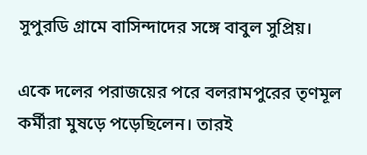সুপুরডি গ্রামে বাসিন্দাদের সঙ্গে বাবুল সুপ্রিয়।

একে দলের পরাজয়ের পরে বলরামপুরের তৃণমূল কর্মীরা মুষড়ে পড়েছিলেন। তারই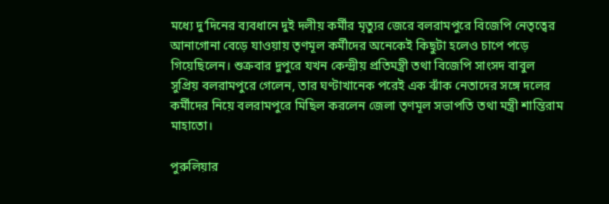মধ্যে দু’দিনের ব্যবধানে দুই দলীয় কর্মীর মৃত্যুর জেরে বলরামপুরে বিজেপি নেতৃত্বের আনাগোনা বেড়ে যাওয়ায় তৃণমূল কর্মীদের অনেকেই কিছুটা হলেও চাপে পড়ে গিয়েছিলেন। শুক্রবার দুপুরে যখন কেন্দ্রীয় প্রতিমন্ত্রী তথা বিজেপি সাংসদ বাবুল সুপ্রিয় বলরামপুরে গেলেন, তার ঘণ্টাখানেক পরেই এক ঝাঁক নেতাদের সঙ্গে দলের কর্মীদের নিয়ে বলরামপুরে মিছিল করলেন জেলা তৃণমূল সভাপতি তথা মন্ত্রী শান্তিরাম মাহাতো।

পুরুলিয়ার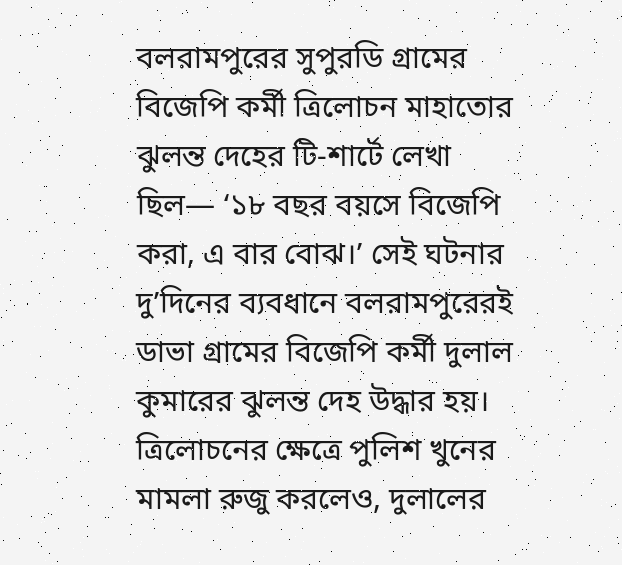বলরামপুরের সুপুরডি গ্রামের বিজেপি কর্মী ত্রিলোচন মাহাতোর ঝুলন্ত দেহের টি-শার্টে লেখা ছিল— ‘১৮ বছর বয়সে বিজেপি করা, এ বার বোঝ।’ সেই ঘটনার দু’দিনের ব্যবধানে বলরামপুরেরই ডাভা গ্রামের বিজেপি কর্মী দুলাল কুমারের ঝুলন্ত দেহ উদ্ধার হয়। ত্রিলোচনের ক্ষেত্রে পুলিশ খুনের মামলা রুজু করলেও, দুলালের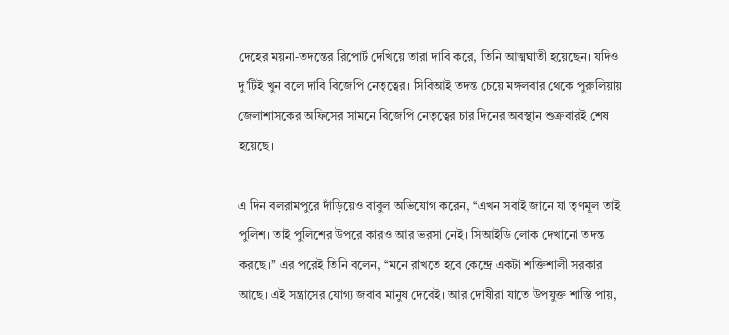দেহের ময়না-তদন্তের রিপোর্ট দেখিয়ে তারা দাবি করে, তিনি আত্মঘাতী হয়েছেন। যদিও দু’টিই খুন বলে দাবি বিজেপি নেতৃত্বের। সিবিআই তদন্ত চেয়ে মঙ্গলবার থেকে পুরুলিয়ায় জেলাশাসকের অফিসের সামনে বিজেপি নেতৃত্বের চার দিনের অবস্থান শুক্রবারই শেষ হয়েছে।

এ দিন বলরামপুরে দাঁড়িয়েও বাবুল অভিযোগ করেন, ‘‘এখন সবাই জানে যা তৃণমূল তাই পুলিশ। তাই পুলিশের উপরে কারও আর ভরসা নেই। সিআইডি লোক দেখানো তদন্ত করছে।’’ এর পরেই তিনি বলেন, ‘‘মনে রাখতে হবে কেন্দ্রে একটা শক্তিশালী সরকার আছে। এই সন্ত্রাসের যোগ্য জবাব মানুষ দেবেই। আর দোষীরা যাতে উপযুক্ত শাস্তি পায়,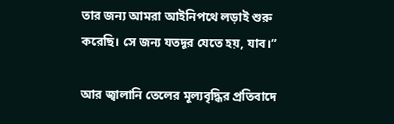তার জন্য আমরা আইনিপথে লড়াই শুরু করেছি। সে জন্য যতদূর যেতে হয়, যাব।”

আর জ্বালানি তেলের মূল্যবৃদ্ধির প্রতিবাদে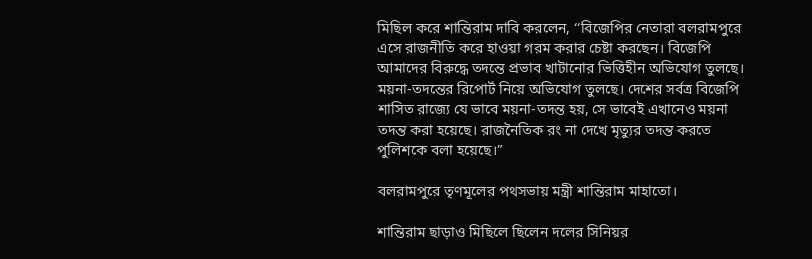মিছিল করে শান্তিরাম দাবি করলেন, ‘‘বিজেপির নেতারা বলরামপুরে এসে রাজনীতি করে হাওয়া গরম করার চেষ্টা করছেন। বিজেপি আমাদের বিরুদ্ধে তদন্তে প্রভাব খাটানোর ভিত্তিহীন অভিযোগ তুলছে। ময়না-তদন্তের রিপোর্ট নিয়ে অভিযোগ তুলছে। দেশের সর্বত্র বিজেপি শাসিত রাজ্যে যে ভাবে ময়না-তদন্ত হয়, সে ভাবেই এখানেও ময়না তদন্ত করা হয়েছে। রাজনৈতিক রং না দেখে মৃত্যুর তদন্ত করতে পুলিশকে বলা হয়েছে।”

বলরামপুরে তৃণমূলের পথসভায় মন্ত্রী শান্তিরাম মাহাতো।

শান্তিরাম ছাড়াও মিছিলে ছিলেন দলের সিনিয়র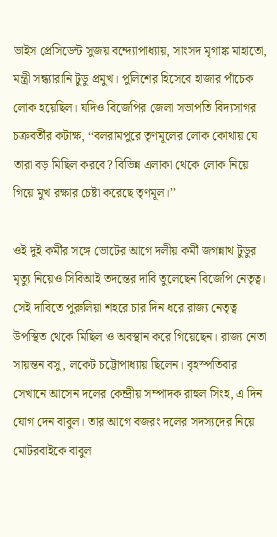ভাইস প্রেসিডেন্ট সুজয় বন্দ্যোপাধ্যায়, সাংসদ মৃগাঙ্ক মাহাতো, মন্ত্রী সন্ধ্যারানি টুডু প্রমুখ। পুলিশের হিসেবে হাজার পাঁচেক লোক হয়েছিল। যদিও বিজেপির জেলা সভাপতি বিদ্যসাগর চক্রবর্তীর কটাক্ষ, ‘‘বলরামপুরে তৃণমূলের লোক কোথায় যে তারা বড় মিছিল করবে? বিভিন্ন এলাকা থেকে লোক নিয়ে গিয়ে মুখ রক্ষার চেষ্টা করেছে তৃণমূল।’’

ওই দুই কর্মীর সঙ্গে ভোটের আগে দলীয় কর্মী জগন্নাথ টুডুর মৃত্যু নিয়েও সিবিআই তদন্তের দাবি তুলেছেন বিজেপি নেতৃত্ব। সেই দাবিতে পুরুলিয়া শহরে চার দিন ধরে রাজ্য নেতৃত্ব উপস্থিত থেকে মিছিল ও অবস্থান করে গিয়েছেন। রাজ্য নেতা সায়ন্তন বসু, লকেট চট্টোপাধ্যায় ছিলেন। বৃহস্পতিবার সেখানে আসেন দলের কেন্দ্রীয় সম্পাদক রাহুল সিংহ, এ দিন যোগ দেন বাবুল। তার আগে বজরং দলের সদস্যদের নিয়ে মোটরবাইকে বাবুল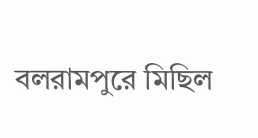বলরামপুরে মিছিল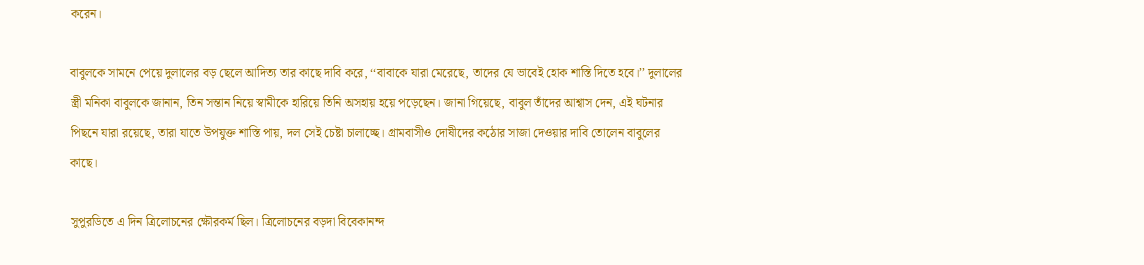করেন।

বাবুলকে সামনে পেয়ে দুলালের বড় ছেলে আদিত্য তার কাছে দাবি করে, ‘‘বাবাকে যারা মেরেছে, তাদের যে ভাবেই হোক শাস্তি দিতে হবে।’’ দুলালের স্ত্রী মনিকা বাবুলকে জানান, তিন সন্তান নিয়ে স্বামীকে হারিয়ে তিনি অসহায় হয়ে পড়েছেন। জানা গিয়েছে, বাবুল তাঁদের আশ্বাস দেন, এই ঘটনার পিছনে যারা রয়েছে, তারা যাতে উপযুক্ত শাস্তি পায়, দল সেই চেষ্টা চালাচ্ছে। গ্রামবাসীও দোষীদের কঠোর সাজা দেওয়ার দাবি তোলেন বাবুলের কাছে।

সুপুরডিতে এ দিন ত্রিলোচনের ক্ষৌরকর্ম ছিল। ত্রিলোচনের বড়দা বিবেকানন্দ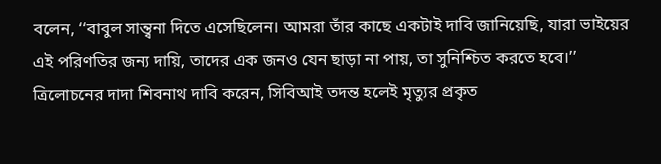বলেন, ‘‘বাবুল সান্ত্বনা দিতে এসেছিলেন। আমরা তাঁর কাছে একটাই দাবি জানিয়েছি, যারা ভাইয়ের এই পরিণতির জন্য দায়ি, তাদের এক জনও যেন ছাড়া না পায়, তা সুনিশ্চিত করতে হবে।’’ ত্রিলোচনের দাদা শিবনাথ দাবি করেন, সিবিআই তদন্ত হলেই মৃত্যুর প্রকৃত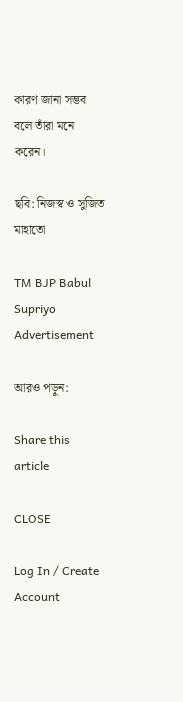কারণ জানা সম্ভব বলে তাঁরা মনে করেন।

ছবি: নিজস্ব ও সুজিত মাহাতো

TM BJP Babul Supriyo
Advertisement

আরও পড়ুন:

Share this article

CLOSE

Log In / Create Account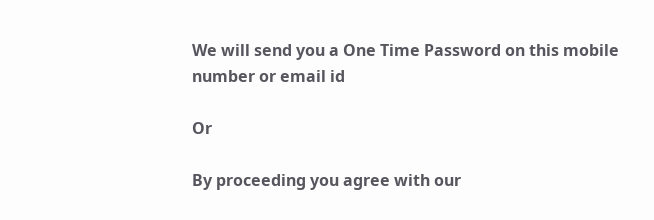We will send you a One Time Password on this mobile number or email id

Or

By proceeding you agree with our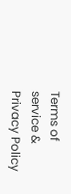Terms of service & Privacy Policy